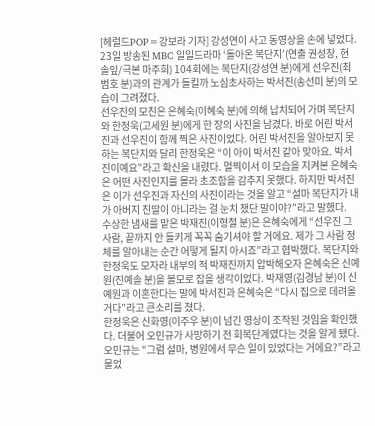[헤럴드POP=강보라 기자] 강성연이 사고 동영상을 손에 넣었다.
23일 방송된 MBC 일일드라마 ‘돌아온 복단지’(연출 권성창, 현솔잎/극본 마주희) 104회에는 복단지(강성연 분)에게 선우진(최범호 분)과의 관계가 들킬까 노심초사하는 박서진(송선미 분)의 모습이 그려졌다.
선우진의 모친은 은혜숙(이혜숙 분)에 의해 납치되어 가며 복단지와 한정욱(고세원 분)에게 한 장의 사진을 남겼다. 바로 어린 박서진과 선우진이 함께 찍은 사진이었다. 어린 박서진을 알아보지 못하는 복단지와 달리 한정욱은 “이 아이 박서진 같아 맞아요. 박서진이예요”라고 확신을 내렸다. 멀찍이서 이 모습을 지켜본 은혜숙은 어떤 사진인지를 몰라 초조함을 감추지 못했다. 하지만 박서진은 이가 선우진과 자신의 사진이라는 것을 알고 “설마 복단지가 내가 아버지 친딸이 아니라는 걸 눈치 챘단 말이야?”라고 말했다.
수상한 냄새를 맡은 박재진(이형철 분)은 은혜숙에게 “선우진 그 사람, 끝까지 안 들키게 꼭꼭 숨기셔야 할 거에요. 제가 그 사람 정체를 알아내는 순간 어떻게 될지 아시죠”라고 협박했다. 복단지와 한정욱도 모자라 내부의 적 박재진까지 압박해오자 은혜숙은 신예원(진예솔 분)을 볼모로 잡을 생각이었다. 박재영(김경남 분)이 신예원과 이혼한다는 말에 박서진과 은혜숙은 “다시 집으로 데려올 거다”라고 큰소리를 쳤다.
한정욱은 신화영(이주우 분)이 넘긴 영상이 조작된 것임을 확인했다. 더불어 오민규가 사망하기 전 회복단계였다는 것을 알게 됐다. 오민규는 “그럼 설마, 병원에서 무슨 일이 있었다는 거에요?”라고 물었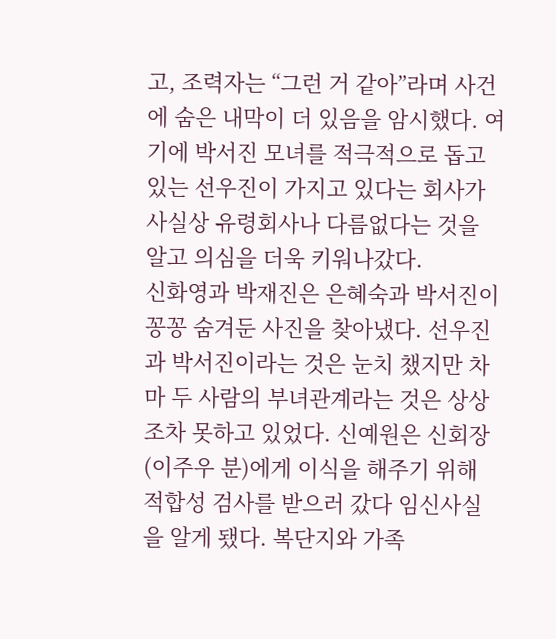고, 조력자는 “그런 거 같아”라며 사건에 숨은 내막이 더 있음을 암시했다. 여기에 박서진 모녀를 적극적으로 돕고 있는 선우진이 가지고 있다는 회사가 사실상 유령회사나 다름없다는 것을 알고 의심을 더욱 키워나갔다.
신화영과 박재진은 은혜숙과 박서진이 꽁꽁 숨겨둔 사진을 찾아냈다. 선우진과 박서진이라는 것은 눈치 챘지만 차마 두 사람의 부녀관계라는 것은 상상조차 못하고 있었다. 신예원은 신회장(이주우 분)에게 이식을 해주기 위해 적합성 검사를 받으러 갔다 임신사실을 알게 됐다. 복단지와 가족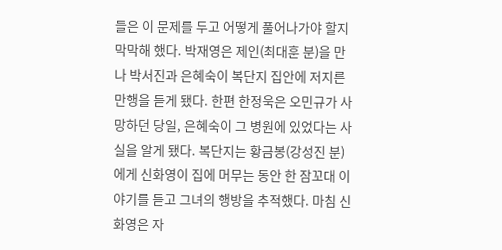들은 이 문제를 두고 어떻게 풀어나가야 할지 막막해 했다. 박재영은 제인(최대훈 분)을 만나 박서진과 은혜숙이 복단지 집안에 저지른 만행을 듣게 됐다. 한편 한정욱은 오민규가 사망하던 당일, 은혜숙이 그 병원에 있었다는 사실을 알게 됐다. 복단지는 황금봉(강성진 분)에게 신화영이 집에 머무는 동안 한 잠꼬대 이야기를 듣고 그녀의 행방을 추적했다. 마침 신화영은 자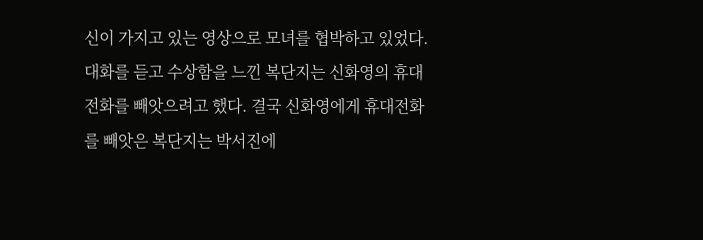신이 가지고 있는 영상으로 모녀를 협박하고 있었다. 대화를 듣고 수상함을 느낀 복단지는 신화영의 휴대전화를 빼앗으려고 했다. 결국 신화영에게 휴대전화를 빼앗은 복단지는 박서진에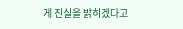게 진실을 밝히겠다고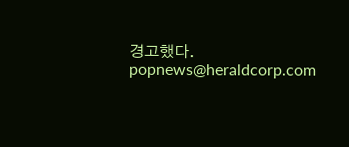경고했다.
popnews@heraldcorp.com